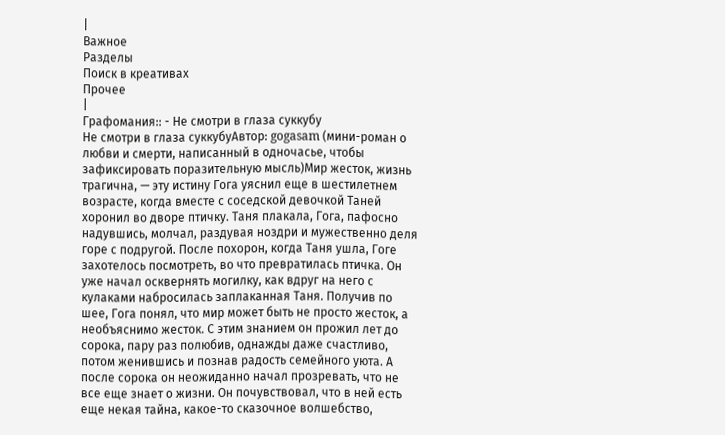|
Важное
Разделы
Поиск в креативах
Прочее
|
Графомания:: - Не смотри в глаза суккубу
Не смотри в глаза суккубуАвтор: gogasam (мини-роман о любви и смерти, написанный в одночасье, чтобы зафиксировать поразительную мысль)Мир жесток, жизнь трагична, — эту истину Гога уяснил еще в шестилетнем возрасте, когда вместе с соседской девочкой Таней хоронил во дворе птичку. Таня плакала, Гога, пафосно надувшись, молчал, раздувая ноздри и мужественно деля горе с подругой. После похорон, когда Таня ушла, Гоге захотелось посмотреть, во что превратилась птичка. Он уже начал осквернять могилку, как вдруг на него с кулаками набросилась заплаканная Таня. Получив по шее, Гога понял, что мир может быть не просто жесток, а необъяснимо жесток. С этим знанием он прожил лет до сорока, пару раз полюбив, однажды даже счастливо, потом женившись и познав радость семейного уюта. А после сорока он неожиданно начал прозревать, что не все еще знает о жизни. Он почувствовал, что в ней есть еще некая тайна, какое-то сказочное волшебство,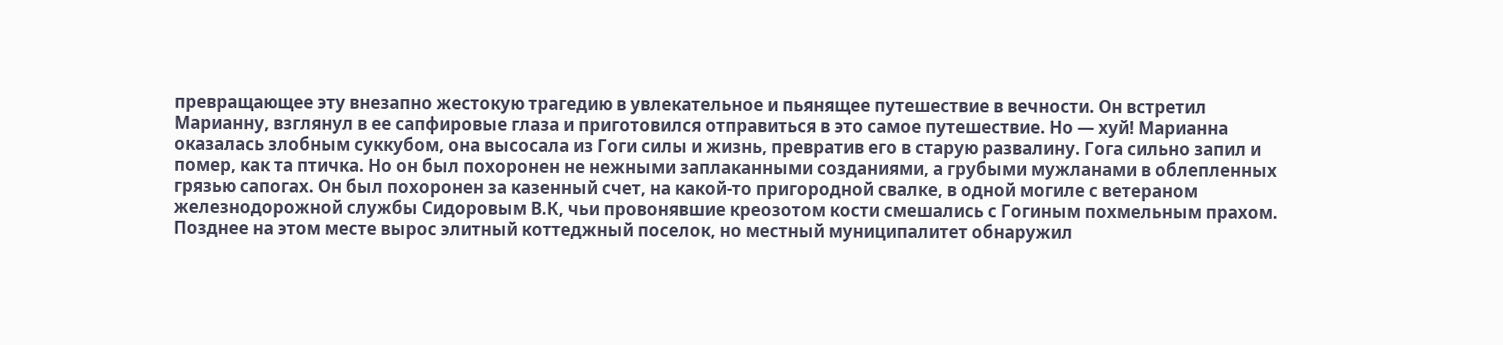превращающее эту внезапно жестокую трагедию в увлекательное и пьянящее путешествие в вечности. Он встретил Марианну, взглянул в ее сапфировые глаза и приготовился отправиться в это самое путешествие. Но — хуй! Марианна оказалась злобным суккубом, она высосала из Гоги силы и жизнь, превратив его в старую развалину. Гога сильно запил и помер, как та птичка. Но он был похоронен не нежными заплаканными созданиями, а грубыми мужланами в облепленных грязью сапогах. Он был похоронен за казенный счет, на какой-то пригородной свалке, в одной могиле с ветераном железнодорожной службы Сидоровым В.К, чьи провонявшие креозотом кости смешались с Гогиным похмельным прахом. Позднее на этом месте вырос элитный коттеджный поселок, но местный муниципалитет обнаружил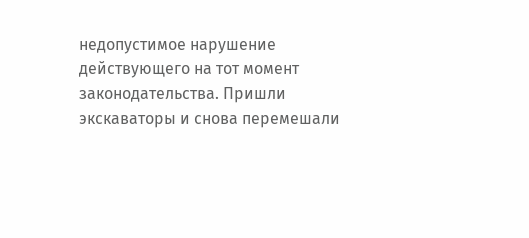недопустимое нарушение действующего на тот момент законодательства. Пришли экскаваторы и снова перемешали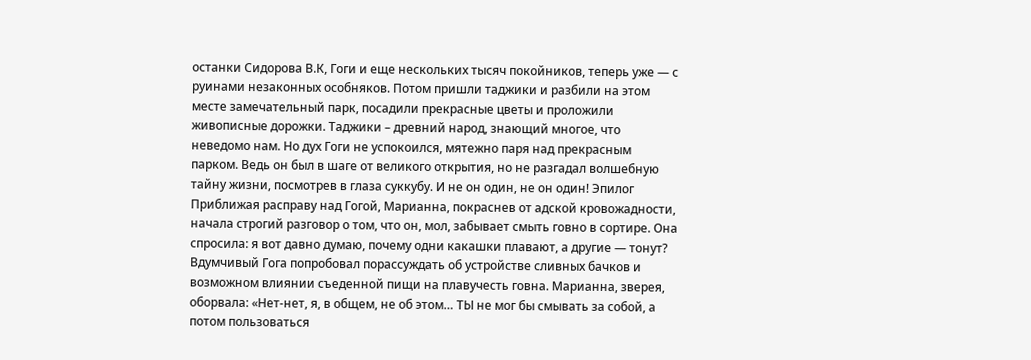останки Сидорова В.К, Гоги и еще нескольких тысяч покойников, теперь уже — с руинами незаконных особняков. Потом пришли таджики и разбили на этом месте замечательный парк, посадили прекрасные цветы и проложили живописные дорожки. Таджики – древний народ, знающий многое, что неведомо нам. Но дух Гоги не успокоился, мятежно паря над прекрасным парком. Ведь он был в шаге от великого открытия, но не разгадал волшебную тайну жизни, посмотрев в глаза суккубу. И не он один, не он один! Эпилог Приближая расправу над Гогой, Марианна, покраснев от адской кровожадности, начала строгий разговор о том, что он, мол, забывает смыть говно в сортире. Она спросила: я вот давно думаю, почему одни какашки плавают, а другие — тонут? Вдумчивый Гога попробовал порассуждать об устройстве сливных бачков и возможном влиянии съеденной пищи на плавучесть говна. Марианна, зверея, оборвала: «Нет-нет, я, в общем, не об этом… ТЫ не мог бы смывать за собой, а потом пользоваться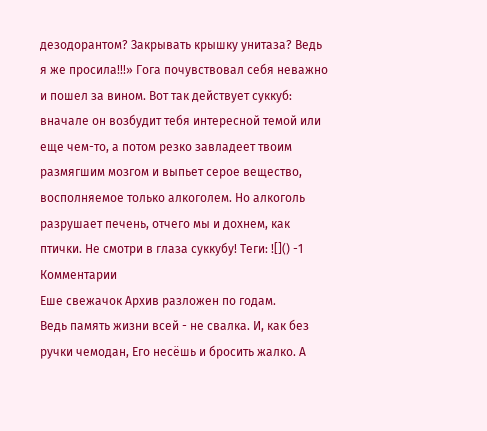дезодорантом? Закрывать крышку унитаза? Ведь я же просила!!!» Гога почувствовал себя неважно и пошел за вином. Вот так действует суккуб: вначале он возбудит тебя интересной темой или еще чем-то, а потом резко завладеет твоим размягшим мозгом и выпьет серое вещество, восполняемое только алкоголем. Но алкоголь разрушает печень, отчего мы и дохнем, как птички. Не смотри в глаза суккубу! Теги: ![]() -1
Комментарии
Еше свежачок Архив разложен по годам.
Ведь память жизни всей - не свалка. И, как без ручки чемодан, Его несёшь и бросить жалко. А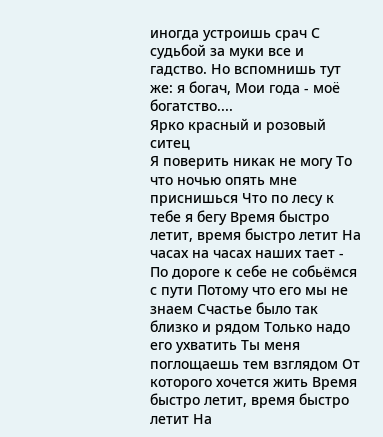иногда устроишь срач С судьбой за муки все и гадство. Но вспомнишь тут же: я богач, Мои года - моë богатство....
Ярко красный и розовый ситец
Я поверить никак не могу То что ночью опять мне приснишься Что по лесу к тебе я бегу Время быстро летит, время быстро летит На часах на часах наших тает - По дороге к себе не собьёмся с пути Потому что его мы не знаем Счастье было так близко и рядом Только надо его ухватить Ты меня поглощаешь тем взглядом От которого хочется жить Время быстро летит, время быстро летит На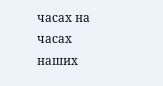часах на часах наших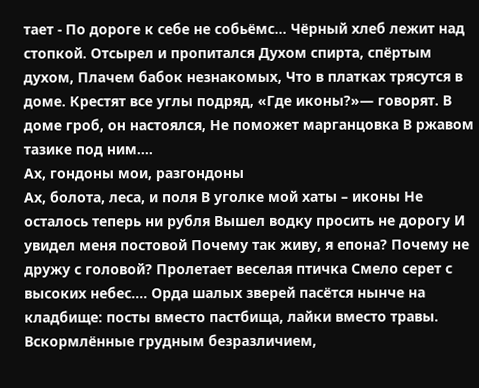тает - По дороге к себе не собьёмс... Чёрный хлеб лежит над стопкой. Отсырел и пропитался Духом спирта, спёртым духом, Плачем бабок незнакомых, Что в платках трясутся в доме. Крестят все углы подряд, «Где иконы?»— говорят. В доме гроб, он настоялся, Не поможет марганцовка В ржавом тазике под ним....
Ах, гондоны мои, разгондоны
Ах, болота, леса, и поля В уголке мой хаты – иконы Не осталось теперь ни рубля Вышел водку просить не дорогу И увидел меня постовой Почему так живу, я епона? Почему не дружу с головой? Пролетает веселая птичка Смело серет с высоких небес.... Орда шалых зверей пасётся нынче на кладбище: посты вместо пастбища, лайки вместо травы. Вскормлённые грудным безразличием,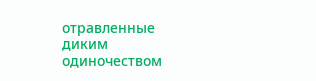отравленные диким одиночеством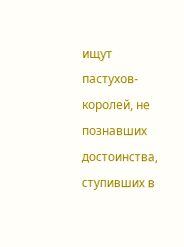ищут пастухов-королей, не познавших достоинства, ступивших в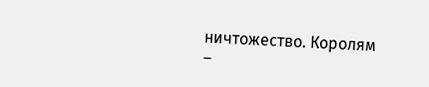ничтожество. Королям –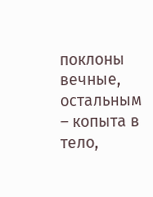поклоны вечные, остальным – копыта в тело,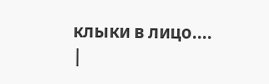клыки в лицо....
|